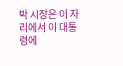박 시장은 이 자리에서 이 대통령에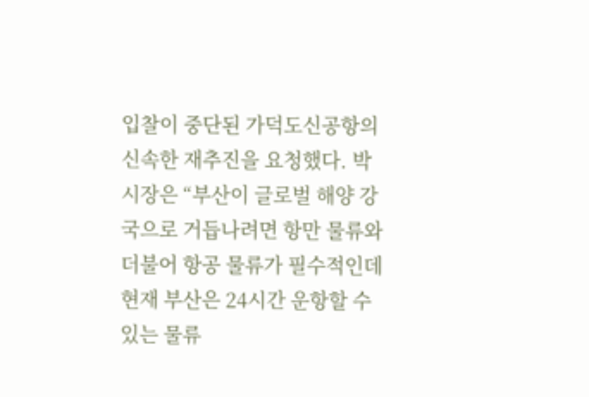입찰이 중단된 가덕도신공항의 신속한 재추진을 요청했다. 박 시장은 “부산이 글로벌 해양 강국으로 거듭나려면 항만 물류와 더불어 항공 물류가 필수적인데 현재 부산은 24시간 운항할 수 있는 물류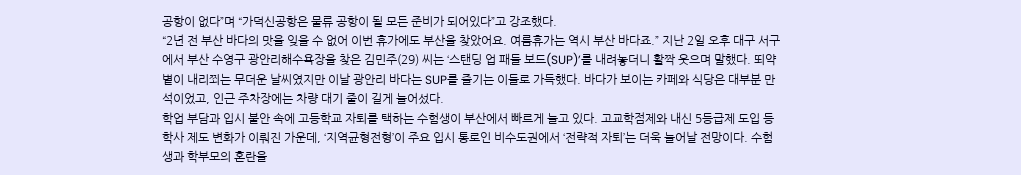공항이 없다”며 “가덕신공항은 물류 공항이 될 모든 준비가 되어있다”고 강조했다.
“2년 전 부산 바다의 맛을 잊을 수 없어 이번 휴가에도 부산을 찾았어요. 여름휴가는 역시 부산 바다죠.” 지난 2일 오후 대구 서구에서 부산 수영구 광안리해수욕장을 찾은 김민주(29) 씨는 ‘스탠딩 업 패들 보드(SUP)’를 내려놓더니 활짝 웃으며 말했다. 뙤약볕이 내리쬐는 무더운 날씨였지만 이날 광안리 바다는 SUP를 즐기는 이들로 가득했다. 바다가 보이는 카페와 식당은 대부분 만석이었고, 인근 주차장에는 차량 대기 줄이 길게 늘어섰다.
학업 부담과 입시 불안 속에 고등학교 자퇴를 택하는 수험생이 부산에서 빠르게 늘고 있다. 고교학점제와 내신 5등급제 도입 등 학사 제도 변화가 이뤄진 가운데, ‘지역균형전형’이 주요 입시 통로인 비수도권에서 ‘전략적 자퇴’는 더욱 늘어날 전망이다. 수험생과 학부모의 혼란을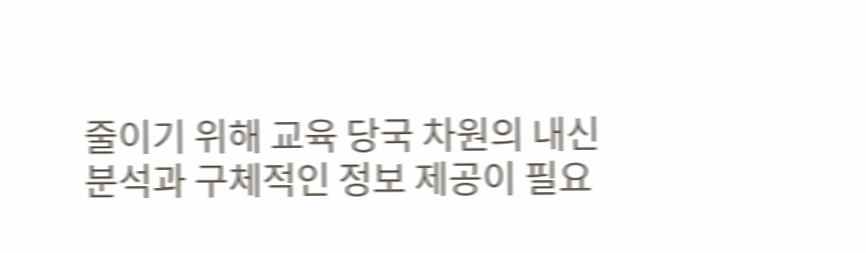줄이기 위해 교육 당국 차원의 내신 분석과 구체적인 정보 제공이 필요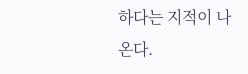하다는 지적이 나온다.